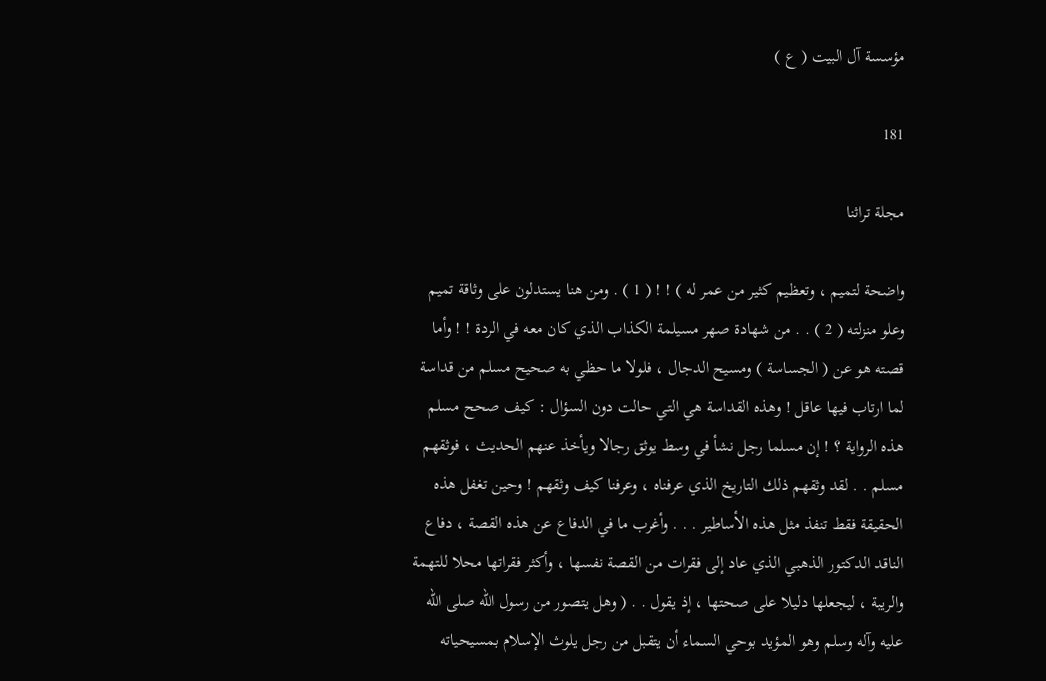مؤسسة آل البيت ( ع )

181

مجلة تراثنا

واضحة لتميم ، وتعظيم كثير من عمر له ) ! ! ( 1 ) . ومن هنا يستدلون على وثاقة تميم وعلو منزلته ( 2 ) . . من شهادة صهر مسيلمة الكذاب الذي كان معه في الردة ! ! وأما قصته هو عن ( الجساسة ) ومسيح الدجال ، فلولا ما حظي به صحيح مسلم من قداسة لما ارتاب فيها عاقل ! وهذه القداسة هي التي حالت دون السؤال : كيف صحح مسلم هذه الرواية ؟ ! إن مسلما رجل نشأ في وسط يوثق رجالا ويأخذ عنهم الحديث ، فوثقهم مسلم . . لقد وثقهم ذلك التاريخ الذي عرفناه ، وعرفنا كيف وثقهم ! وحين تغفل هذه الحقيقة فقط تنفذ مثل هذه الأساطير . . . وأغرب ما في الدفاع عن هذه القصة ، دفاع الناقد الدكتور الذهبي الذي عاد إلى فقرات من القصة نفسها ، وأكثر فقراتها محلا للتهمة والريبة ، ليجعلها دليلا على صحتها ، إذ يقول . . ( وهل يتصور من رسول الله صلى الله عليه وآله وسلم وهو المؤيد بوحي السماء أن يتقبل من رجل يلوث الإسلام بمسيحياته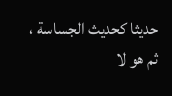حديثا كحديث الجساسة ، ثم هو لا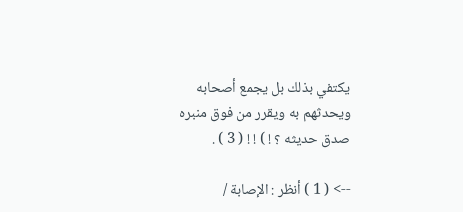يكتفي بذلك بل يجمع أصحابه ويحدثهم به ويقرر من فوق منبره صدق حديثه ؟ ! ) ! ! ( 3 ) .

--> ( 1 ) أنظر : الإصابة /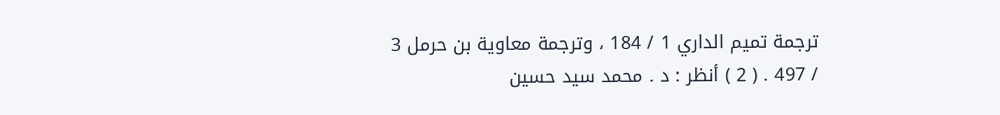ترجمة تميم الداري 1 / 184 ، وترجمة معاوية بن حرمل 3 / 497 . ( 2 ) أنظر : د . محمد سيد حسين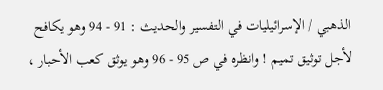الذهبي / الإسرائيليات في التفسير والحديث : 91 - 94 وهو يكافح لأجل توثيق تميم ! وانظره في ص 95 - 96 وهو يوثق كعب الأحبار ،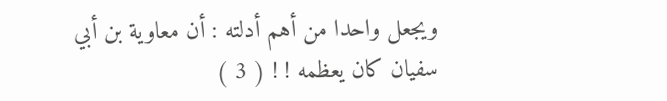ويجعل واحدا من أهم أدلته : أن معاوية بن أبي سفيان كان يعظمه ! ! ( 3 )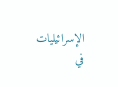الإسرائيليات في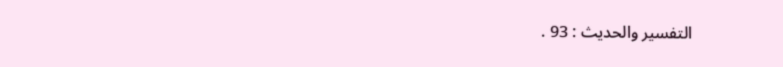التفسير والحديث : 93 .